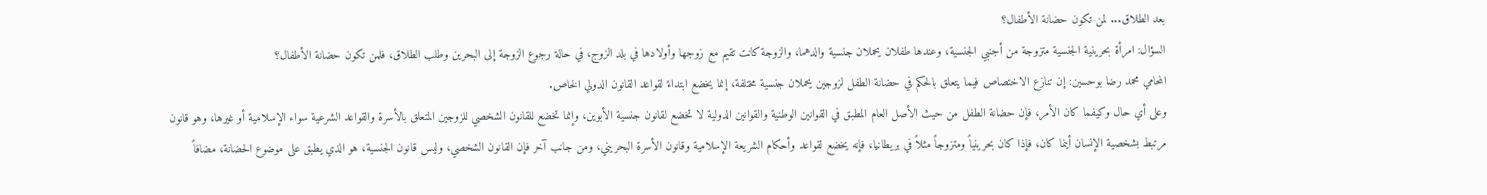بعد الطلاق... لمن تكون حضانة الأطفال؟
السؤال: امرأة بحرينية الجنسية متزوجة من أجنبي الجنسية، وعندها طفلان يحملان جنسية والدهما، والزوجة كانت تقيم مع زوجها وأولادها في بلد الزوج، في حالة رجوع الزوجة إلى البحرين وطلب الطلاق، فلمن تكون حضانة الأطفال؟
المحامي محمد رضا بوحسين: إن تنازع الاختصاص فيما يتعلق بالحكم في حضانة الطفل لزوجين يحملان جنسية مختلفة، إنما يخضع ابتداءً لقواعد القانون الدولي الخاص.
وعلى أي حال وكيفما كان الأمر، فإن حضانة الطفل من حيث الأصل العام المطبق في القوانين الوطنية والقوانين الدولية لا تخضع لقانون جنسية الأبوين، وإنما تخضع للقانون الشخصي للزوجين المتعلق بالأسرة والقواعد الشرعية سواء الإسلامية أو غيرها، وهو قانون مرتبط بشخصية الإنسان أينما كان، فإذا كان بحرينياً ومتزوجاً مثلاً في بريطانيا، فإنه يخضع لقواعد وأحكام الشريعة الإسلامية وقانون الأسرة البحريني، ومن جانب آخر فإن القانون الشخصي، وليس قانون الجنسية، هو الذي يطبق على موضوع الحضانة، مضافاً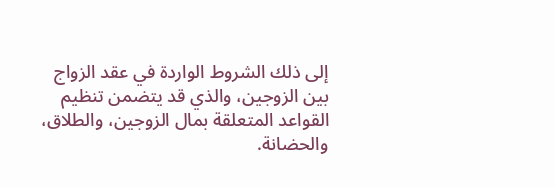إلى ذلك الشروط الواردة في عقد الزواج بين الزوجين، والذي قد يتضمن تنظيم القواعد المتعلقة بمال الزوجين، والطلاق، والحضانة.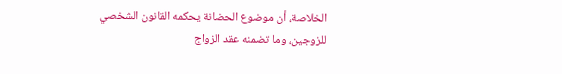الخلاصة، أن موضوع الحضانة يحكمه القانون الشخصي للزوجين، وما تضمنه عقد الزواج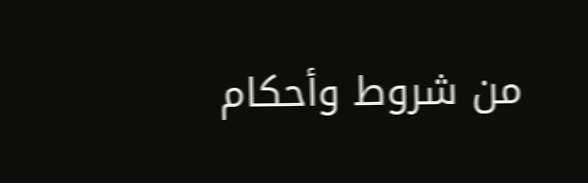من شروط وأحكام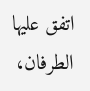اتفق عليها الطرفان،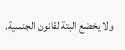ولا يخضع البتة لقانون الجنسية.